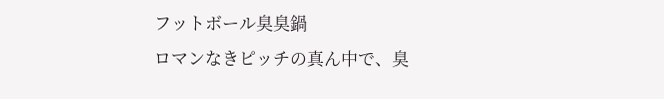フットボール臭臭鍋
ロマンなきピッチの真ん中で、臭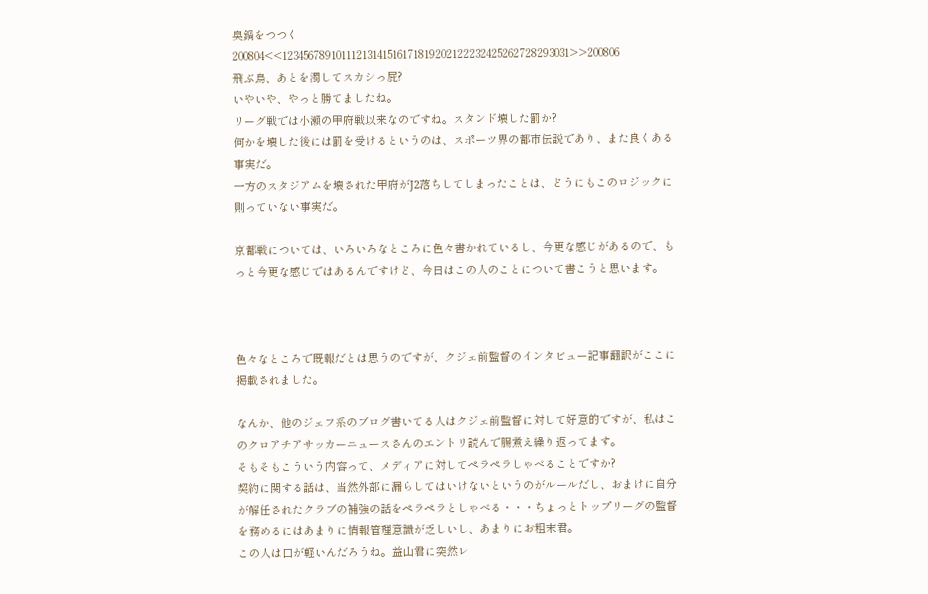臭鍋をつつく
200804<<12345678910111213141516171819202122232425262728293031>>200806
飛ぶ鳥、あとを濁してスカシっ屁?
いやいや、やっと勝てましたね。
リーグ戦では小瀬の甲府戦以来なのですね。スタンド壊した罰か?
何かを壊した後には罰を受けるというのは、スポーツ界の都市伝説であり、また良くある事実だ。
一方のスタジアムを壊された甲府がJ2落ちしてしまったことは、どうにもこのロジックに則っていない事実だ。

京都戦については、いろいろなところに色々書かれているし、今更な感じがあるので、もっと今更な感じではあるんですけど、今日はこの人のことについて書こうと思います。



色々なところで既報だとは思うのですが、クジェ前監督のインタビュー記事翻訳がここに掲載されました。

なんか、他のジェフ系のブログ書いてる人はクジェ前監督に対して好意的ですが、私はこのクロアチアサッカーニュースさんのエントリ読んで腸煮え繰り返ってます。
そもそもこういう内容って、メディアに対してペラペラしゃべることですか?
契約に関する話は、当然外部に漏らしてはいけないというのがルールだし、おまけに自分が解任されたクラブの補強の話をペラペラとしゃべる・・・ちょっとトップリーグの監督を務めるにはあまりに情報管理意識が乏しいし、あまりにお粗末君。
この人は口が軽いんだろうね。益山君に突然レ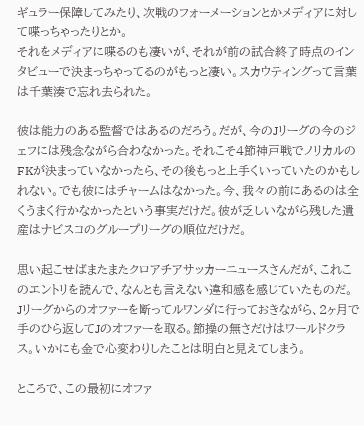ギュラー保障してみたり、次戦のフォーメーションとかメディアに対して喋っちゃったりとか。
それをメディアに喋るのも凄いが、それが前の試合終了時点のインタビューで決まっちゃってるのがもっと凄い。スカウティングって言葉は千葉湊で忘れ去られた。

彼は能力のある監督ではあるのだろう。だが、今のJリーグの今のジェフには残念ながら合わなかった。それこそ4節神戸戦でノリカルのFKが決まっていなかったら、その後もっと上手くいっていたのかもしれない。でも彼にはチャームはなかった。今、我々の前にあるのは全くうまく行かなかったという事実だけだ。彼が乏しいながら残した遺産はナビスコのグループリーグの順位だけだ。

思い起こせばまたまたクロアチアサッカーニュースさんだが、これこのエントリを読んで、なんとも言えない違和感を感じていたものだ。
Jリーグからのオファーを断ってルワンダに行っておきながら、2ヶ月で手のひら返してJのオファーを取る。節操の無さだけはワールドクラス。いかにも金で心変わりしたことは明白と見えてしまう。

ところで、この最初にオファ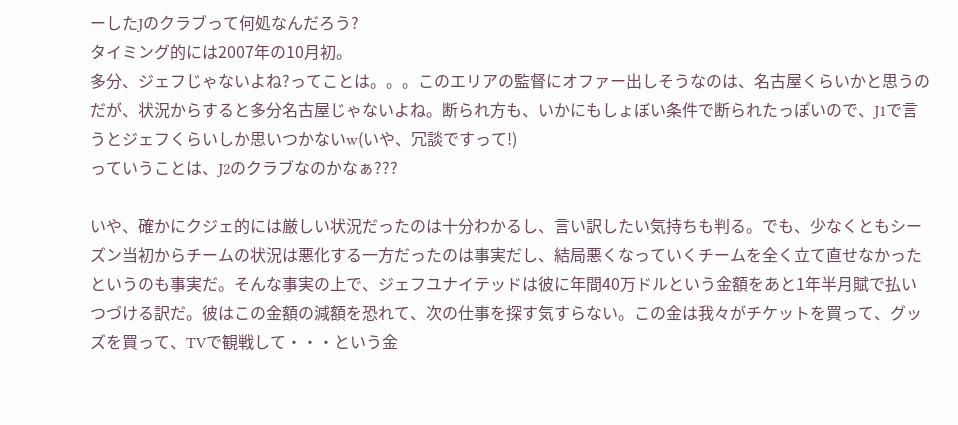ーしたJのクラブって何処なんだろう?
タイミング的には2007年の10月初。
多分、ジェフじゃないよね?ってことは。。。このエリアの監督にオファー出しそうなのは、名古屋くらいかと思うのだが、状況からすると多分名古屋じゃないよね。断られ方も、いかにもしょぼい条件で断られたっぽいので、J1で言うとジェフくらいしか思いつかないw(いや、冗談ですって!)
っていうことは、J2のクラブなのかなぁ???

いや、確かにクジェ的には厳しい状況だったのは十分わかるし、言い訳したい気持ちも判る。でも、少なくともシーズン当初からチームの状況は悪化する一方だったのは事実だし、結局悪くなっていくチームを全く立て直せなかったというのも事実だ。そんな事実の上で、ジェフユナイテッドは彼に年間40万ドルという金額をあと1年半月賦で払いつづける訳だ。彼はこの金額の減額を恐れて、次の仕事を探す気すらない。この金は我々がチケットを買って、グッズを買って、TVで観戦して・・・という金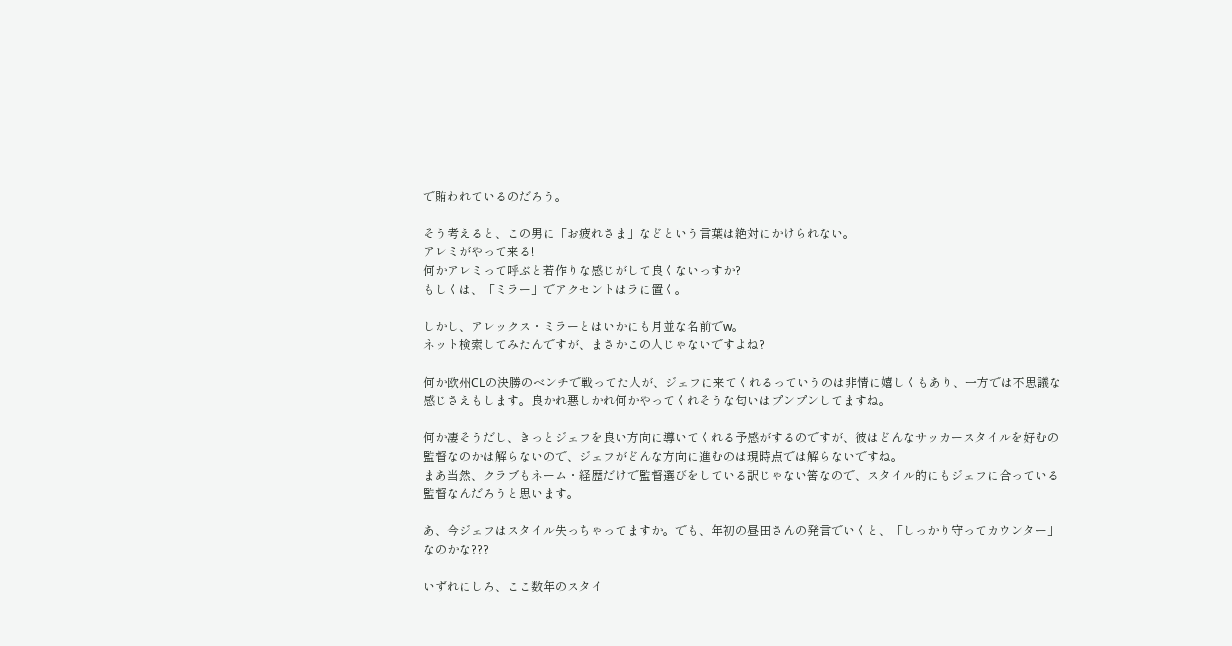で賄われているのだろう。

そう考えると、この男に「お疲れさま」などという言葉は絶対にかけられない。
アレミがやって来る!
何かアレミって呼ぶと若作りな感じがして良くないっすか?
もしくは、「ミラー」でアクセントはラに置く。

しかし、アレックス・ミラーとはいかにも月並な名前でw。
ネット検索してみたんですが、まさかこの人じゃないですよね?

何か欧州CLの決勝のベンチで戦ってた人が、ジェフに来てくれるっていうのは非情に嬉しくもあり、一方では不思議な感じさえもします。良かれ悪しかれ何かやってくれそうな匂いはプンプンしてますね。

何か凄そうだし、きっとジェフを良い方向に導いてくれる予感がするのですが、彼はどんなサッカースタイルを好むの監督なのかは解らないので、ジェフがどんな方向に進むのは現時点では解らないですね。
まあ当然、クラブもネーム・経歴だけで監督選びをしている訳じゃない筈なので、スタイル的にもジェフに合っている監督なんだろうと思います。

あ、今ジェフはスタイル失っちゃってますか。でも、年初の昼田さんの発言でいくと、「しっかり守ってカウンター」なのかな???

いずれにしろ、ここ数年のスタイ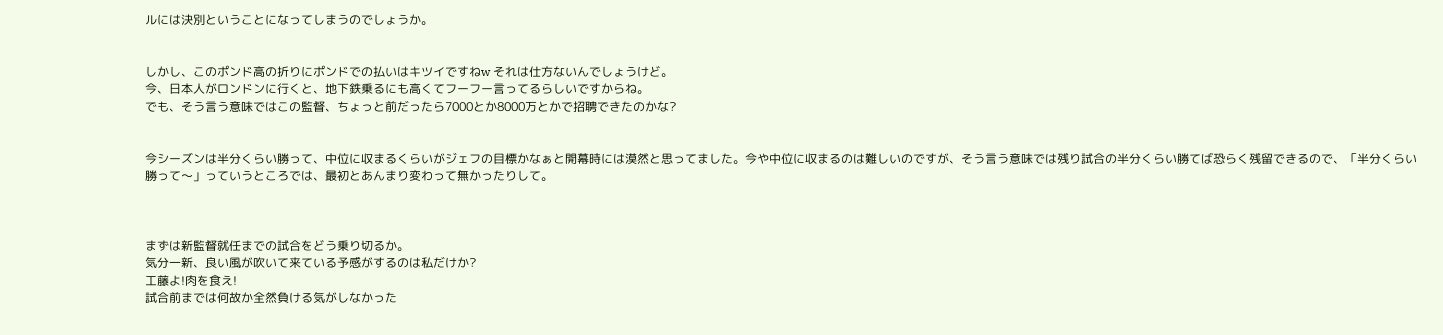ルには決別ということになってしまうのでしょうか。


しかし、このポンド高の折りにポンドでの払いはキツイですねw それは仕方ないんでしょうけど。
今、日本人がロンドンに行くと、地下鉄乗るにも高くてフーフー言ってるらしいですからね。
でも、そう言う意味ではこの監督、ちょっと前だったら7000とか8000万とかで招聘できたのかな?


今シーズンは半分くらい勝って、中位に収まるくらいがジェフの目標かなぁと開幕時には漠然と思ってました。今や中位に収まるのは難しいのですが、そう言う意味では残り試合の半分くらい勝てば恐らく残留できるので、「半分くらい勝って〜」っていうところでは、最初とあんまり変わって無かったりして。



まずは新監督就任までの試合をどう乗り切るか。
気分一新、良い風が吹いて来ている予感がするのは私だけか?
工藤よ!肉を食え!
試合前までは何故か全然負ける気がしなかった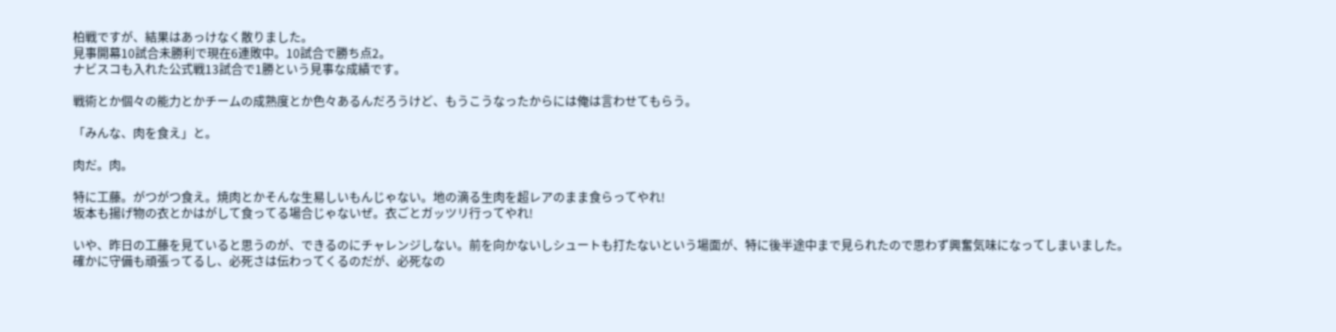柏戦ですが、結果はあっけなく散りました。
見事開幕10試合未勝利で現在6連敗中。10試合で勝ち点2。
ナビスコも入れた公式戦13試合で1勝という見事な成績です。

戦術とか個々の能力とかチームの成熟度とか色々あるんだろうけど、もうこうなったからには俺は言わせてもらう。

「みんな、肉を食え」と。

肉だ。肉。

特に工藤。がつがつ食え。焼肉とかそんな生易しいもんじゃない。地の滴る生肉を超レアのまま食らってやれ!
坂本も揚げ物の衣とかはがして食ってる場合じゃないぜ。衣ごとガッツリ行ってやれ!

いや、昨日の工藤を見ていると思うのが、できるのにチャレンジしない。前を向かないしシュートも打たないという場面が、特に後半途中まで見られたので思わず興奮気味になってしまいました。
確かに守備も頑張ってるし、必死さは伝わってくるのだが、必死なの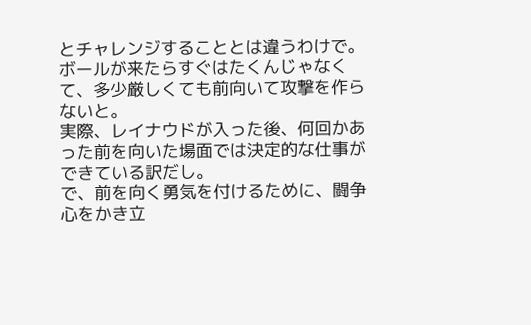とチャレンジすることとは違うわけで。ボールが来たらすぐはたくんじゃなくて、多少厳しくても前向いて攻撃を作らないと。
実際、レイナウドが入った後、何回かあった前を向いた場面では決定的な仕事ができている訳だし。
で、前を向く勇気を付けるために、闘争心をかき立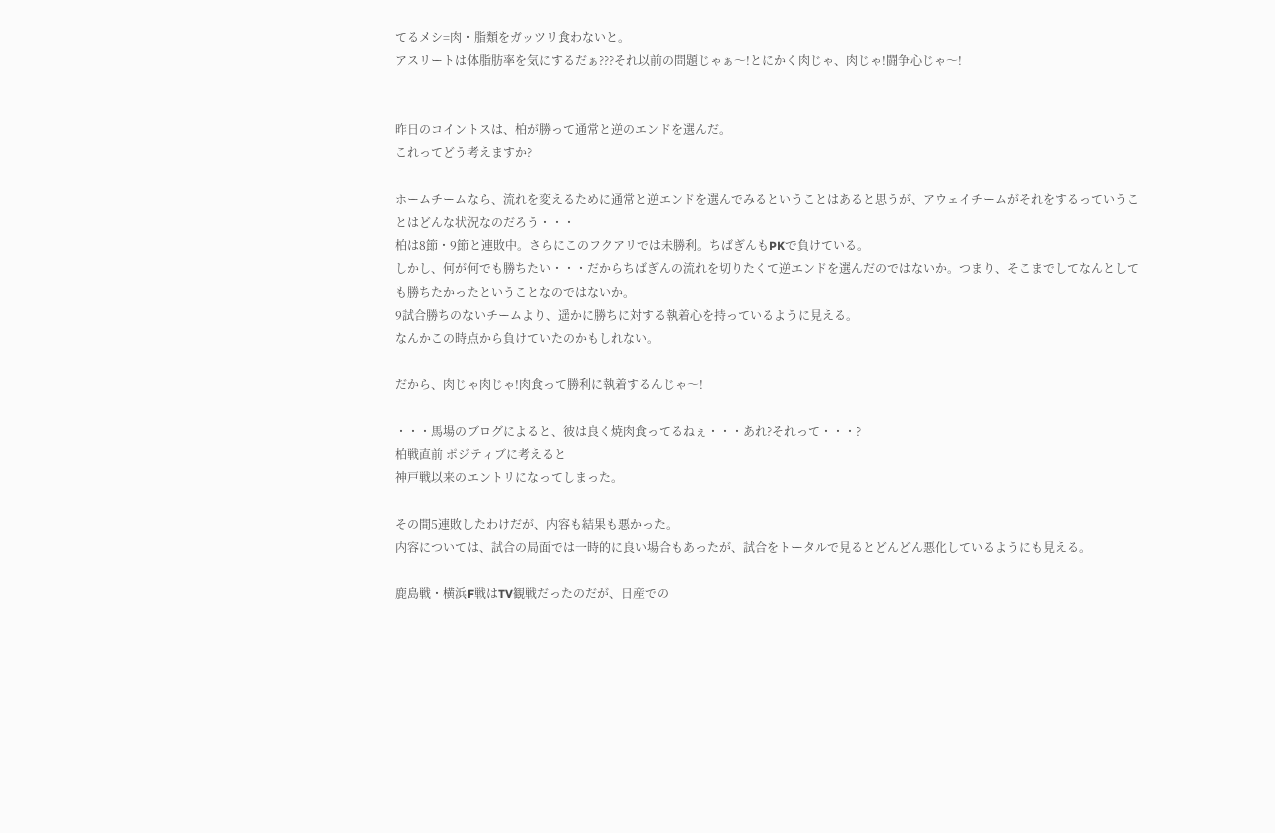てるメシ=肉・脂類をガッツリ食わないと。
アスリートは体脂肪率を気にするだぁ???それ以前の問題じゃぁ〜!とにかく肉じゃ、肉じゃ!闘争心じゃ〜!


昨日のコイントスは、柏が勝って通常と逆のエンドを選んだ。
これってどう考えますか?

ホームチームなら、流れを変えるために通常と逆エンドを選んでみるということはあると思うが、アウェイチームがそれをするっていうことはどんな状況なのだろう・・・
柏は8節・9節と連敗中。さらにこのフクアリでは未勝利。ちばぎんもPKで負けている。
しかし、何が何でも勝ちたい・・・だからちばぎんの流れを切りたくて逆エンドを選んだのではないか。つまり、そこまでしてなんとしても勝ちたかったということなのではないか。
9試合勝ちのないチームより、遥かに勝ちに対する執着心を持っているように見える。
なんかこの時点から負けていたのかもしれない。

だから、肉じゃ肉じゃ!肉食って勝利に執着するんじゃ〜!

・・・馬場のブログによると、彼は良く焼肉食ってるねぇ・・・あれ?それって・・・?
柏戦直前 ポジティブに考えると
神戸戦以来のエントリになってしまった。

その間5連敗したわけだが、内容も結果も悪かった。
内容については、試合の局面では一時的に良い場合もあったが、試合をトータルで見るとどんどん悪化しているようにも見える。

鹿島戦・横浜F戦はTV観戦だったのだが、日産での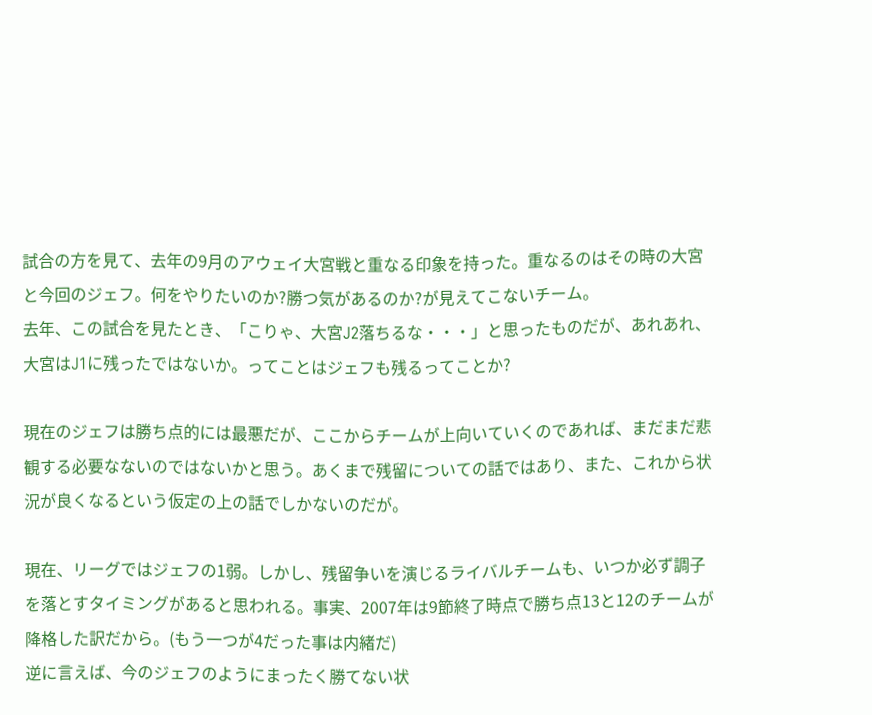試合の方を見て、去年の9月のアウェイ大宮戦と重なる印象を持った。重なるのはその時の大宮と今回のジェフ。何をやりたいのか?勝つ気があるのか?が見えてこないチーム。
去年、この試合を見たとき、「こりゃ、大宮J2落ちるな・・・」と思ったものだが、あれあれ、大宮はJ1に残ったではないか。ってことはジェフも残るってことか?

現在のジェフは勝ち点的には最悪だが、ここからチームが上向いていくのであれば、まだまだ悲観する必要なないのではないかと思う。あくまで残留についての話ではあり、また、これから状況が良くなるという仮定の上の話でしかないのだが。

現在、リーグではジェフの1弱。しかし、残留争いを演じるライバルチームも、いつか必ず調子を落とすタイミングがあると思われる。事実、2007年は9節終了時点で勝ち点13と12のチームが降格した訳だから。(もう一つが4だった事は内緒だ)
逆に言えば、今のジェフのようにまったく勝てない状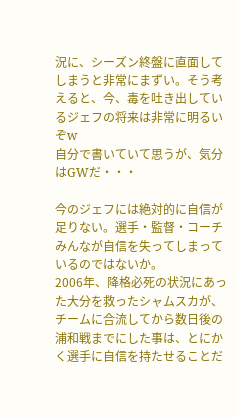況に、シーズン終盤に直面してしまうと非常にまずい。そう考えると、今、毒を吐き出しているジェフの将来は非常に明るいぞw
自分で書いていて思うが、気分はGWだ・・・

今のジェフには絶対的に自信が足りない。選手・監督・コーチみんなが自信を失ってしまっているのではないか。
2006年、降格必死の状況にあった大分を救ったシャムスカが、チームに合流してから数日後の浦和戦までにした事は、とにかく選手に自信を持たせることだ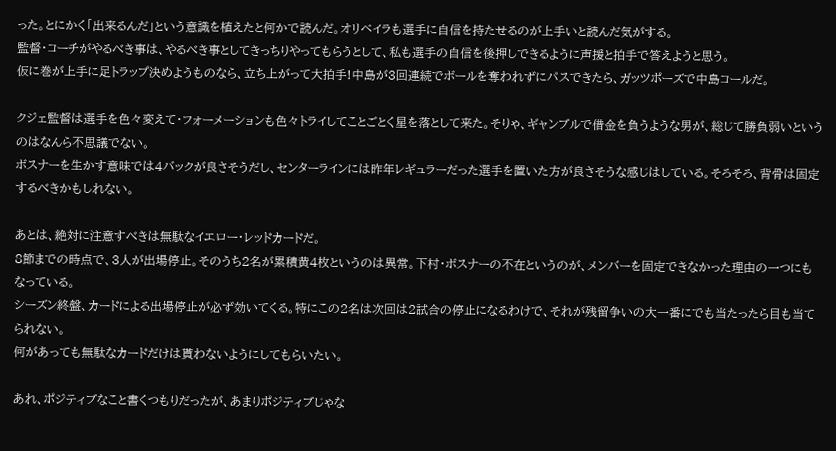った。とにかく「出来るんだ」という意識を植えたと何かで読んだ。オリベイラも選手に自信を持たせるのが上手いと読んだ気がする。
監督・コーチがやるべき事は、やるべき事としてきっちりやってもらうとして、私も選手の自信を後押しできるように声援と拍手で答えようと思う。
仮に巻が上手に足トラップ決めようものなら、立ち上がって大拍手!中島が3回連続でボールを奪われずにパスできたら、ガッツポーズで中島コールだ。

クジェ監督は選手を色々変えて・フォーメーションも色々トライしてことごとく星を落として来た。そりゃ、ギャンブルで借金を負うような男が、総じて勝負弱いというのはなんら不思議でない。
ボスナーを生かす意味では4バックが良さそうだし、センターラインには昨年レギュラーだった選手を置いた方が良さそうな感じはしている。そろそろ、背骨は固定するべきかもしれない。

あとは、絶対に注意すべきは無駄なイエロー・レッドカードだ。
8節までの時点で、3人が出場停止。そのうち2名が累積黄4枚というのは異常。下村・ボスナーの不在というのが、メンバーを固定できなかった理由の一つにもなっている。
シーズン終盤、カードによる出場停止が必ず効いてくる。特にこの2名は次回は2試合の停止になるわけで、それが残留争いの大一番にでも当たったら目も当てられない。
何があっても無駄なカードだけは貰わないようにしてもらいたい。

あれ、ポジティブなこと書くつもりだったが、あまりポジティブじゃな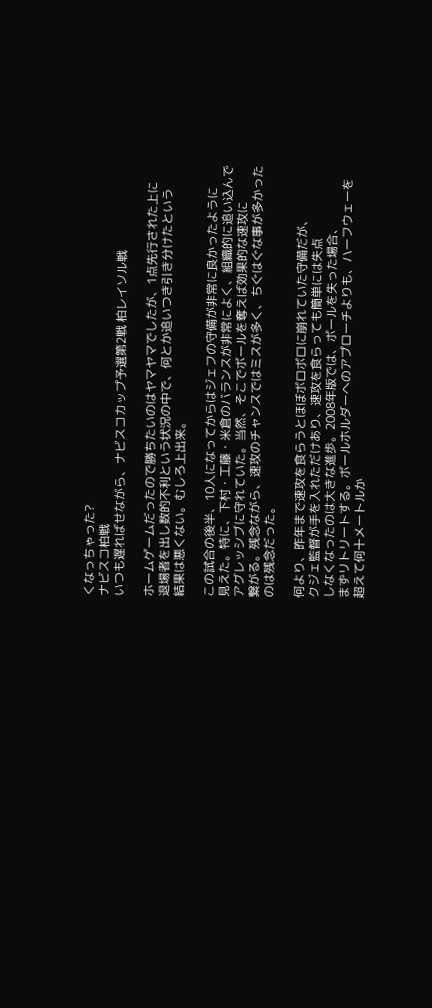くなっちゃった?
ナビスコ柏戦
いつも遅ればせながら、ナビスコカップ予選第2戦 柏レイソル戦

ホームゲームだったので勝ちたいのはヤマヤマでしたが、1点先行された上に
退場者を出し数的不利という状況の中で、何とか追いつき引き分けたという
結果は悪くない。むしろ上出来。

この試合の後半、10人になってからはジェフの守備が非常に良かったように
見えた。特に、下村・工藤・米倉のバランスが非常によく、組織的に追い込んで
アグレッシブに守れていた。当然、そこでボールを奪えば効果的な速攻に
繋がる。残念ながら、速攻のチャンスではミスが多く、ちぐはぐな事が多かった
のは残念だった。

何より、昨年まで速攻を食らうとほぼボロボロに崩れていた守備だが、
クジェ監督が手を入れただけあり、速攻を食らっても簡単には失点
しなくなったのは大きな進歩。2008年版では、ボールを失った場合、
まずリトリートする。ボールホルダーへのアプローチよりも、ハーフウェーを
超えて何十メートルか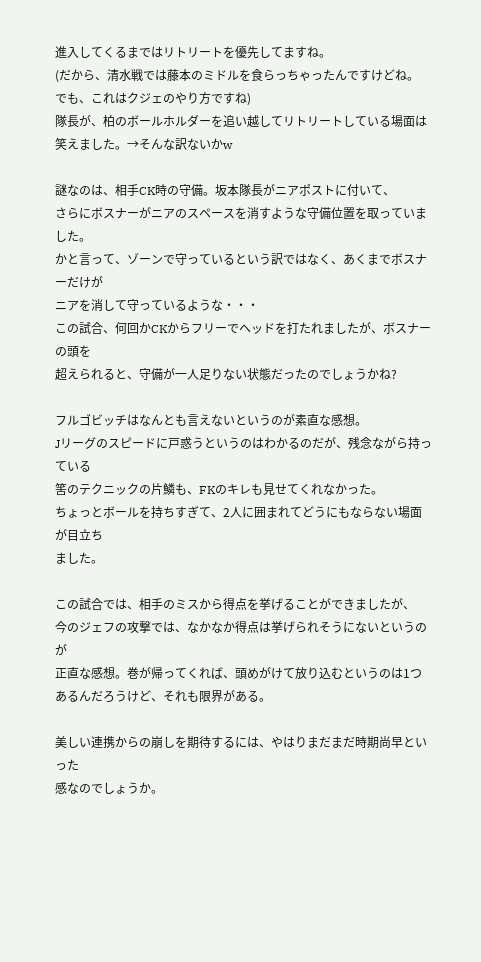進入してくるまではリトリートを優先してますね。
(だから、清水戦では藤本のミドルを食らっちゃったんですけどね。
でも、これはクジェのやり方ですね)
隊長が、柏のボールホルダーを追い越してリトリートしている場面は
笑えました。→そんな訳ないかw

謎なのは、相手CK時の守備。坂本隊長がニアポストに付いて、
さらにボスナーがニアのスペースを消すような守備位置を取っていました。
かと言って、ゾーンで守っているという訳ではなく、あくまでボスナーだけが
ニアを消して守っているような・・・
この試合、何回かCKからフリーでヘッドを打たれましたが、ボスナーの頭を
超えられると、守備が一人足りない状態だったのでしょうかね?

フルゴビッチはなんとも言えないというのが素直な感想。
Jリーグのスピードに戸惑うというのはわかるのだが、残念ながら持っている
筈のテクニックの片鱗も、FKのキレも見せてくれなかった。
ちょっとボールを持ちすぎて、2人に囲まれてどうにもならない場面が目立ち
ました。

この試合では、相手のミスから得点を挙げることができましたが、
今のジェフの攻撃では、なかなか得点は挙げられそうにないというのが
正直な感想。巻が帰ってくれば、頭めがけて放り込むというのは1つ
あるんだろうけど、それも限界がある。

美しい連携からの崩しを期待するには、やはりまだまだ時期尚早といった
感なのでしょうか。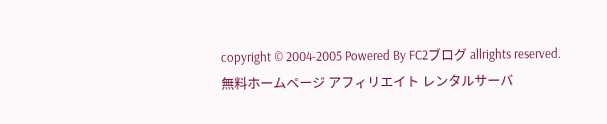copyright © 2004-2005 Powered By FC2ブログ allrights reserved.
無料ホームページ アフィリエイト レンタルサーバ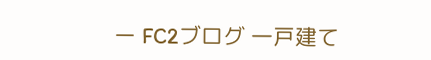ー FC2ブログ 一戸建て